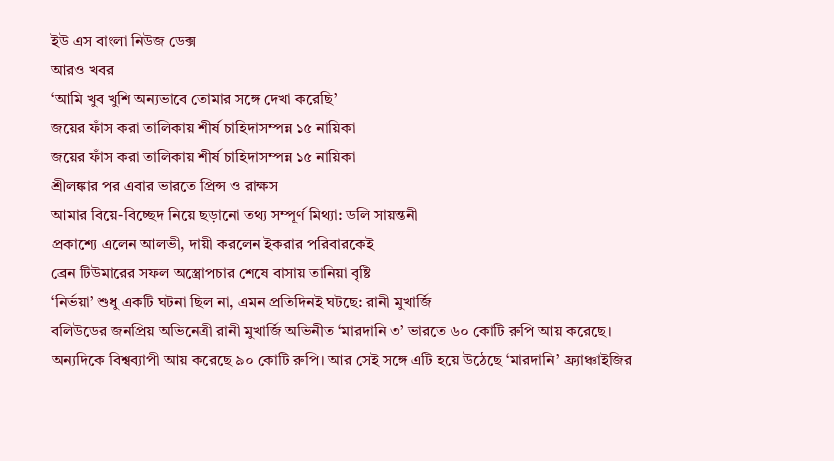ইউ এস বাংলা নিউজ ডেক্স
আরও খবর
‘আমি খুব খুশি অন্যভাবে তোমার সঙ্গে দেখা করেছি’
জয়ের ফাঁস করা তালিকায় শীর্ষ চাহিদাসম্পন্ন ১৫ নায়িকা
জয়ের ফাঁস করা তালিকায় শীর্ষ চাহিদাসম্পন্ন ১৫ নায়িকা
শ্রীলঙ্কার পর এবার ভারতে প্রিন্স ও রাক্ষস
আমার বিয়ে-বিচ্ছেদ নিয়ে ছড়ানো তথ্য সম্পূর্ণ মিথ্যা: ডলি সায়ন্তনী
প্রকাশ্যে এলেন আলভী, দায়ী করলেন ইকরার পরিবারকেই
ব্রেন টিউমারের সফল অস্ত্রোপচার শেষে বাসায় তানিয়া বৃষ্টি
‘নির্ভয়া’ শুধু একটি ঘটনা ছিল না, এমন প্রতিদিনই ঘটছে: রানী মুখার্জি
বলিউডের জনপ্রিয় অভিনেত্রী রানী মুখার্জি অভিনীত ‘মারদানি ৩’ ভারতে ৬০ কোটি রুপি আয় করেছে। অন্যদিকে বিশ্বব্যাপী আয় করেছে ৯০ কোটি রুপি। আর সেই সঙ্গে এটি হয়ে উঠেছে ‘মারদানি’ ফ্র্যাঞ্চাইজির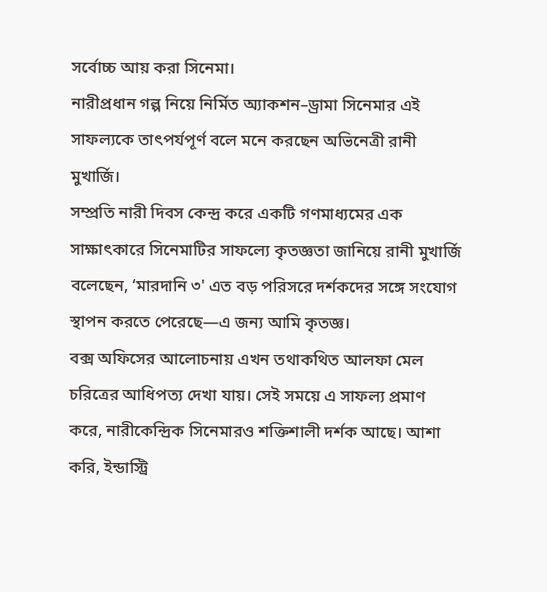সর্বোচ্চ আয় করা সিনেমা।
নারীপ্রধান গল্প নিয়ে নির্মিত অ্যাকশন–ড্রামা সিনেমার এই সাফল্যকে তাৎপর্যপূর্ণ বলে মনে করছেন অভিনেত্রী রানী মুখার্জি।
সম্প্রতি নারী দিবস কেন্দ্র করে একটি গণমাধ্যমের এক সাক্ষাৎকারে সিনেমাটির সাফল্যে কৃতজ্ঞতা জানিয়ে রানী মুখার্জি বলেছেন, ‘মারদানি ৩' এত বড় পরিসরে দর্শকদের সঙ্গে সংযোগ স্থাপন করতে পেরেছে—এ জন্য আমি কৃতজ্ঞ।
বক্স অফিসের আলোচনায় এখন তথাকথিত আলফা মেল চরিত্রের আধিপত্য দেখা যায়। সেই সময়ে এ সাফল্য প্রমাণ করে, নারীকেন্দ্রিক সিনেমারও শক্তিশালী দর্শক আছে। আশা
করি, ইন্ডাস্ট্রি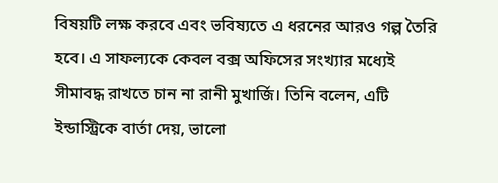বিষয়টি লক্ষ করবে এবং ভবিষ্যতে এ ধরনের আরও গল্প তৈরি হবে। এ সাফল্যকে কেবল বক্স অফিসের সংখ্যার মধ্যেই সীমাবদ্ধ রাখতে চান না রানী মুখার্জি। তিনি বলেন, এটি ইন্ডাস্ট্রিকে বার্তা দেয়, ভালো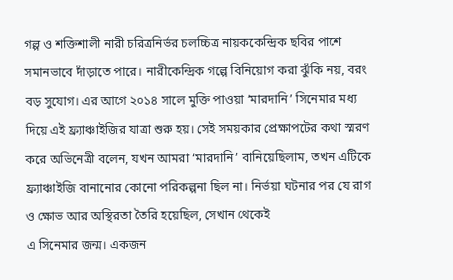গল্প ও শক্তিশালী নারী চরিত্রনির্ভর চলচ্চিত্র নায়ককেন্দ্রিক ছবির পাশে সমানভাবে দাঁড়াতে পারে। নারীকেন্দ্রিক গল্পে বিনিয়োগ করা ঝুঁকি নয়, বরং বড় সুযোগ। এর আগে ২০১৪ সালে মুক্তি পাওয়া ‘মারদানি’ সিনেমার মধ্য দিয়ে এই ফ্র্যাঞ্চাইজির যাত্রা শুরু হয়। সেই সময়কার প্রেক্ষাপটের কথা স্মরণ করে অভিনেত্রী বলেন, যখন আমরা ‘মারদানি’ বানিয়েছিলাম, তখন এটিকে ফ্র্যাঞ্চাইজি বানানোর কোনো পরিকল্পনা ছিল না। নির্ভয়া ঘটনার পর যে রাগ ও ক্ষোভ আর অস্থিরতা তৈরি হয়েছিল, সেখান থেকেই
এ সিনেমার জন্ম। একজন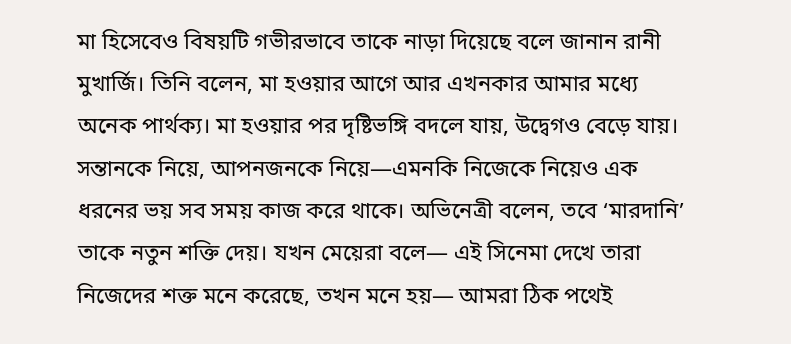মা হিসেবেও বিষয়টি গভীরভাবে তাকে নাড়া দিয়েছে বলে জানান রানী মুখার্জি। তিনি বলেন, মা হওয়ার আগে আর এখনকার আমার মধ্যে অনেক পার্থক্য। মা হওয়ার পর দৃষ্টিভঙ্গি বদলে যায়, উদ্বেগও বেড়ে যায়। সন্তানকে নিয়ে, আপনজনকে নিয়ে—এমনকি নিজেকে নিয়েও এক ধরনের ভয় সব সময় কাজ করে থাকে। অভিনেত্রী বলেন, তবে ‘মারদানি’ তাকে নতুন শক্তি দেয়। যখন মেয়েরা বলে— এই সিনেমা দেখে তারা নিজেদের শক্ত মনে করেছে, তখন মনে হয়— আমরা ঠিক পথেই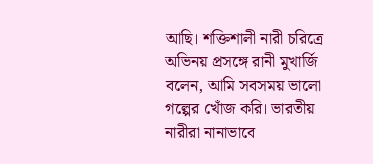আছি। শক্তিশালী নারী চরিত্রে অভিনয় প্রসঙ্গে রানী মুখার্জি বলেন, আমি সবসময় ভালো গল্পের খোঁজ করি। ভারতীয় নারীরা নানাভাবে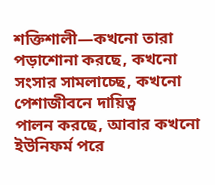শক্তিশালী—কখনো তারা পড়াশোনা করছে, কখনো সংসার সামলাচ্ছে, কখনো পেশাজীবনে দায়িত্ব
পালন করছে, আবার কখনো ইউনিফর্ম পরে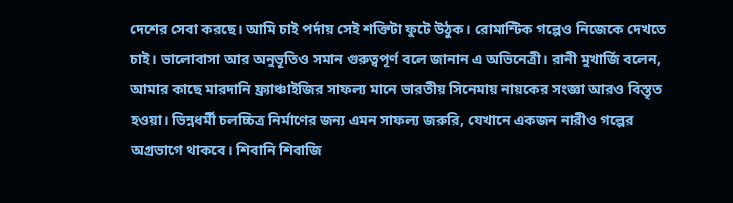দেশের সেবা করছে। আমি চাই পর্দায় সেই শক্তিটা ফুটে উঠুক। রোমান্টিক গল্পেও নিজেকে দেখতে চাই। ভালোবাসা আর অনুভূতিও সমান গুরুত্বপূর্ণ বলে জানান এ অভিনেত্রী। রানী মুখার্জি বলেন, আমার কাছে মারদানি ফ্র্যাঞ্চাইজির সাফল্য মানে ভারতীয় সিনেমায় নায়কের সংজ্ঞা আরও বিস্তৃত হওয়া। ভিন্নধর্মী চলচ্চিত্র নির্মাণের জন্য এমন সাফল্য জরুরি, যেখানে একজন নারীও গল্পের অগ্রভাগে থাকবে। শিবানি শিবাজি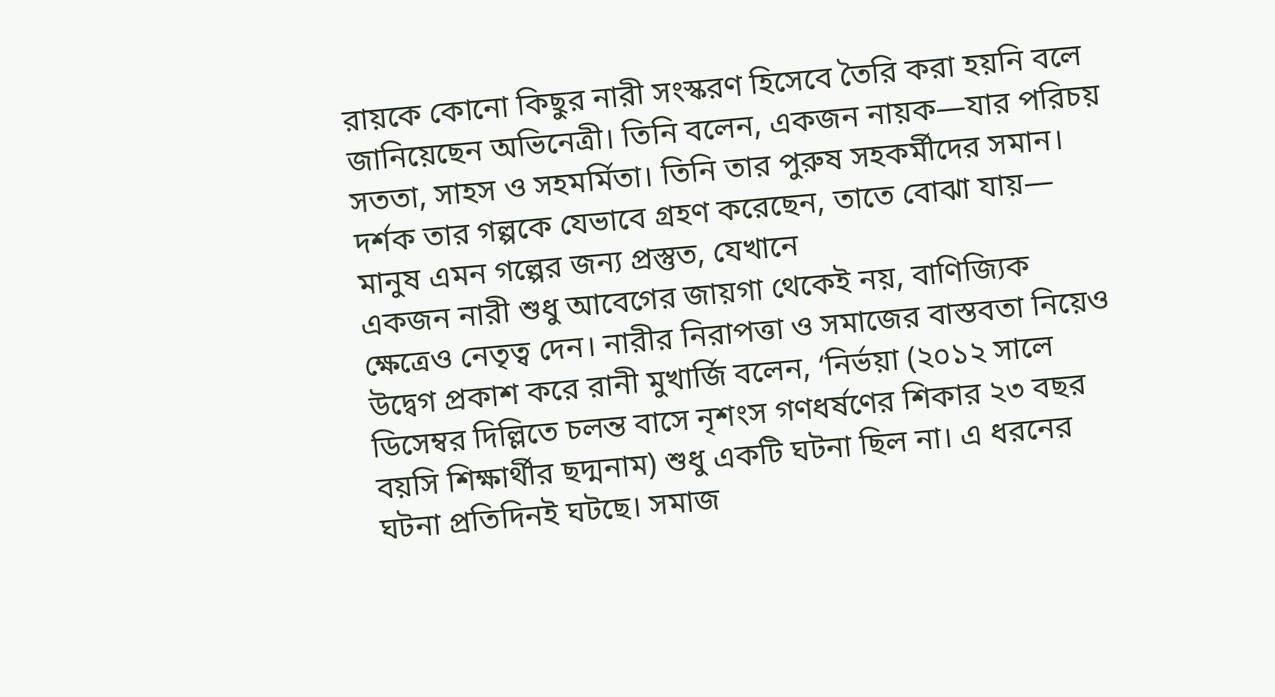রায়কে কোনো কিছুর নারী সংস্করণ হিসেবে তৈরি করা হয়নি বলে জানিয়েছেন অভিনেত্রী। তিনি বলেন, একজন নায়ক—যার পরিচয় সততা, সাহস ও সহমর্মিতা। তিনি তার পুরুষ সহকর্মীদের সমান। দর্শক তার গল্পকে যেভাবে গ্রহণ করেছেন, তাতে বোঝা যায়— মানুষ এমন গল্পের জন্য প্রস্তুত, যেখানে
একজন নারী শুধু আবেগের জায়গা থেকেই নয়, বাণিজ্যিক ক্ষেত্রেও নেতৃত্ব দেন। নারীর নিরাপত্তা ও সমাজের বাস্তবতা নিয়েও উদ্বেগ প্রকাশ করে রানী মুখার্জি বলেন, ‘নির্ভয়া (২০১২ সালে ডিসেম্বর দিল্লিতে চলন্ত বাসে নৃশংস গণধর্ষণের শিকার ২৩ বছর বয়সি শিক্ষার্থীর ছদ্মনাম) শুধু একটি ঘটনা ছিল না। এ ধরনের ঘটনা প্রতিদিনই ঘটছে। সমাজ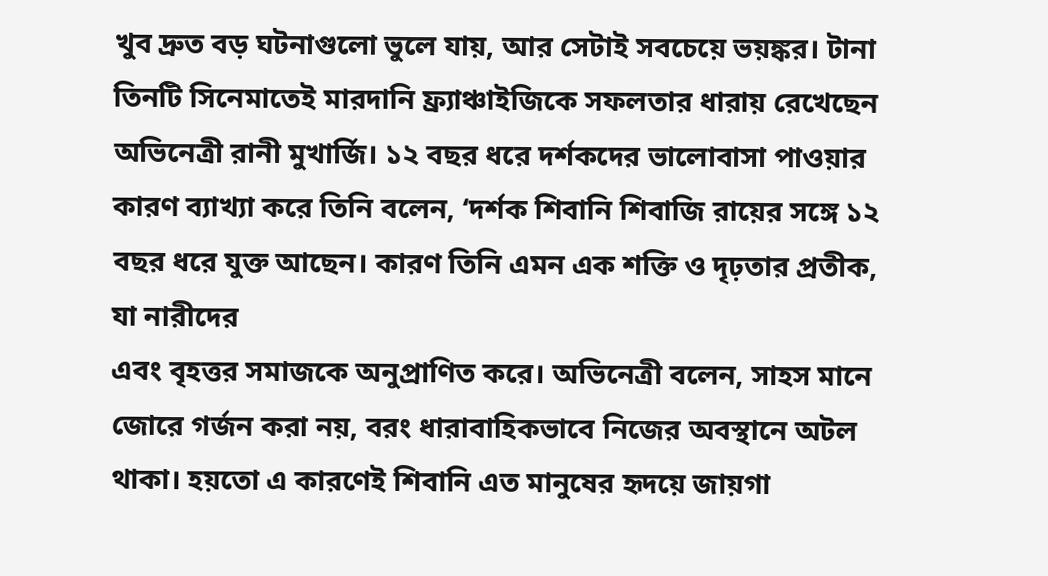খুব দ্রুত বড় ঘটনাগুলো ভুলে যায়, আর সেটাই সবচেয়ে ভয়ঙ্কর। টানা তিনটি সিনেমাতেই মারদানি ফ্র্যাঞ্চাইজিকে সফলতার ধারায় রেখেছেন অভিনেত্রী রানী মুখার্জি। ১২ বছর ধরে দর্শকদের ভালোবাসা পাওয়ার কারণ ব্যাখ্যা করে তিনি বলেন, ‘দর্শক শিবানি শিবাজি রায়ের সঙ্গে ১২ বছর ধরে যুক্ত আছেন। কারণ তিনি এমন এক শক্তি ও দৃঢ়তার প্রতীক, যা নারীদের
এবং বৃহত্তর সমাজকে অনুপ্রাণিত করে। অভিনেত্রী বলেন, সাহস মানে জোরে গর্জন করা নয়, বরং ধারাবাহিকভাবে নিজের অবস্থানে অটল থাকা। হয়তো এ কারণেই শিবানি এত মানুষের হৃদয়ে জায়গা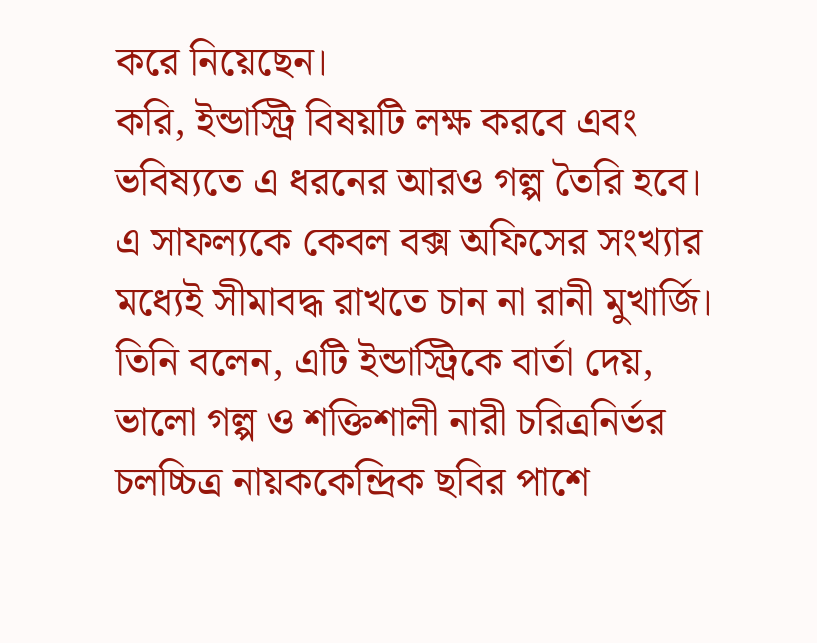করে নিয়েছেন।
করি, ইন্ডাস্ট্রি বিষয়টি লক্ষ করবে এবং ভবিষ্যতে এ ধরনের আরও গল্প তৈরি হবে। এ সাফল্যকে কেবল বক্স অফিসের সংখ্যার মধ্যেই সীমাবদ্ধ রাখতে চান না রানী মুখার্জি। তিনি বলেন, এটি ইন্ডাস্ট্রিকে বার্তা দেয়, ভালো গল্প ও শক্তিশালী নারী চরিত্রনির্ভর চলচ্চিত্র নায়ককেন্দ্রিক ছবির পাশে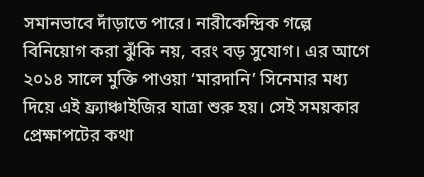সমানভাবে দাঁড়াতে পারে। নারীকেন্দ্রিক গল্পে বিনিয়োগ করা ঝুঁকি নয়, বরং বড় সুযোগ। এর আগে ২০১৪ সালে মুক্তি পাওয়া ‘মারদানি’ সিনেমার মধ্য দিয়ে এই ফ্র্যাঞ্চাইজির যাত্রা শুরু হয়। সেই সময়কার প্রেক্ষাপটের কথা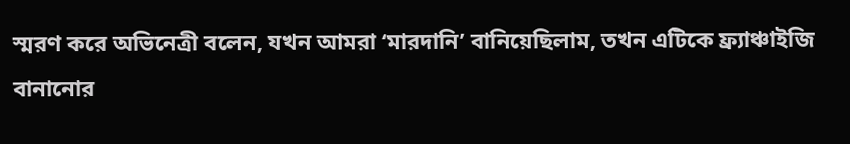স্মরণ করে অভিনেত্রী বলেন, যখন আমরা ‘মারদানি’ বানিয়েছিলাম, তখন এটিকে ফ্র্যাঞ্চাইজি বানানোর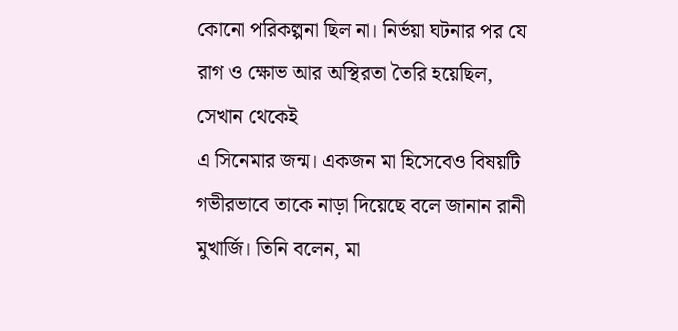কোনো পরিকল্পনা ছিল না। নির্ভয়া ঘটনার পর যে রাগ ও ক্ষোভ আর অস্থিরতা তৈরি হয়েছিল, সেখান থেকেই
এ সিনেমার জন্ম। একজন মা হিসেবেও বিষয়টি গভীরভাবে তাকে নাড়া দিয়েছে বলে জানান রানী মুখার্জি। তিনি বলেন, মা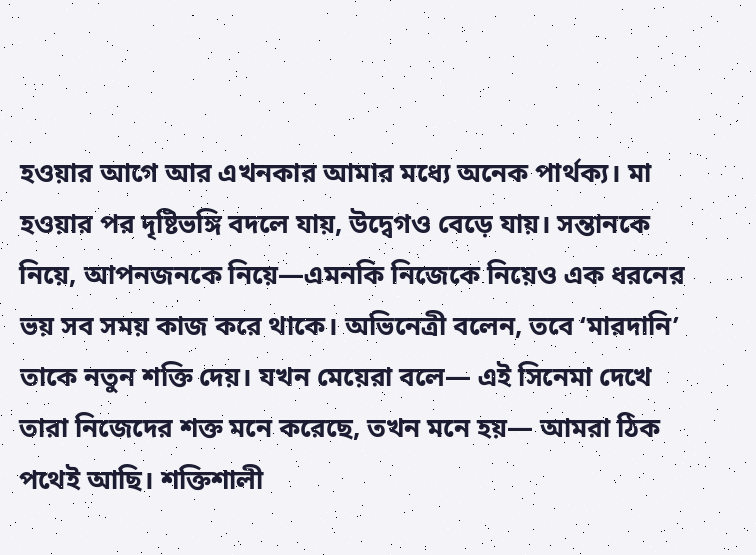হওয়ার আগে আর এখনকার আমার মধ্যে অনেক পার্থক্য। মা হওয়ার পর দৃষ্টিভঙ্গি বদলে যায়, উদ্বেগও বেড়ে যায়। সন্তানকে নিয়ে, আপনজনকে নিয়ে—এমনকি নিজেকে নিয়েও এক ধরনের ভয় সব সময় কাজ করে থাকে। অভিনেত্রী বলেন, তবে ‘মারদানি’ তাকে নতুন শক্তি দেয়। যখন মেয়েরা বলে— এই সিনেমা দেখে তারা নিজেদের শক্ত মনে করেছে, তখন মনে হয়— আমরা ঠিক পথেই আছি। শক্তিশালী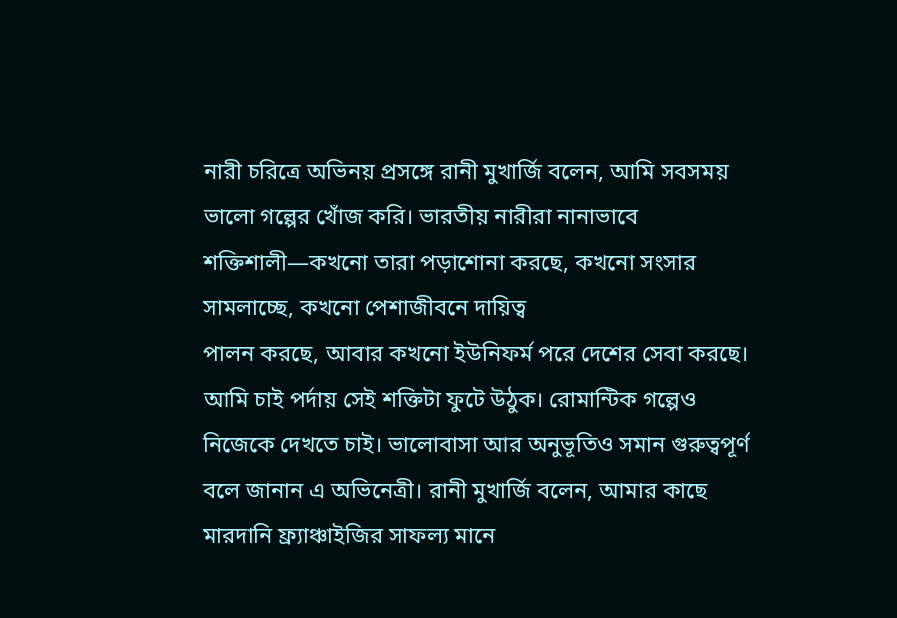নারী চরিত্রে অভিনয় প্রসঙ্গে রানী মুখার্জি বলেন, আমি সবসময় ভালো গল্পের খোঁজ করি। ভারতীয় নারীরা নানাভাবে শক্তিশালী—কখনো তারা পড়াশোনা করছে, কখনো সংসার সামলাচ্ছে, কখনো পেশাজীবনে দায়িত্ব
পালন করছে, আবার কখনো ইউনিফর্ম পরে দেশের সেবা করছে। আমি চাই পর্দায় সেই শক্তিটা ফুটে উঠুক। রোমান্টিক গল্পেও নিজেকে দেখতে চাই। ভালোবাসা আর অনুভূতিও সমান গুরুত্বপূর্ণ বলে জানান এ অভিনেত্রী। রানী মুখার্জি বলেন, আমার কাছে মারদানি ফ্র্যাঞ্চাইজির সাফল্য মানে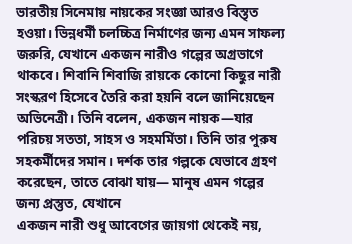ভারতীয় সিনেমায় নায়কের সংজ্ঞা আরও বিস্তৃত হওয়া। ভিন্নধর্মী চলচ্চিত্র নির্মাণের জন্য এমন সাফল্য জরুরি, যেখানে একজন নারীও গল্পের অগ্রভাগে থাকবে। শিবানি শিবাজি রায়কে কোনো কিছুর নারী সংস্করণ হিসেবে তৈরি করা হয়নি বলে জানিয়েছেন অভিনেত্রী। তিনি বলেন, একজন নায়ক—যার পরিচয় সততা, সাহস ও সহমর্মিতা। তিনি তার পুরুষ সহকর্মীদের সমান। দর্শক তার গল্পকে যেভাবে গ্রহণ করেছেন, তাতে বোঝা যায়— মানুষ এমন গল্পের জন্য প্রস্তুত, যেখানে
একজন নারী শুধু আবেগের জায়গা থেকেই নয়,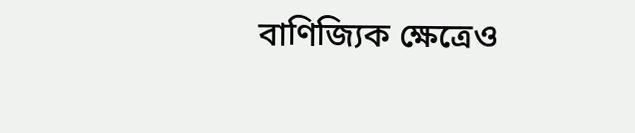বাণিজ্যিক ক্ষেত্রেও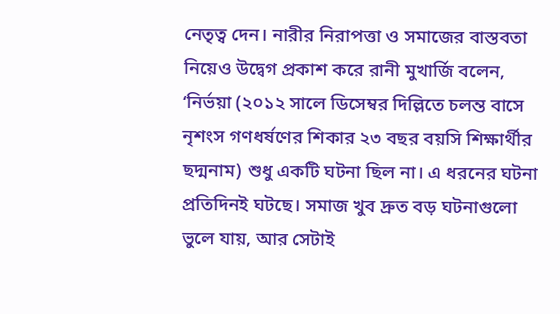নেতৃত্ব দেন। নারীর নিরাপত্তা ও সমাজের বাস্তবতা নিয়েও উদ্বেগ প্রকাশ করে রানী মুখার্জি বলেন, ‘নির্ভয়া (২০১২ সালে ডিসেম্বর দিল্লিতে চলন্ত বাসে নৃশংস গণধর্ষণের শিকার ২৩ বছর বয়সি শিক্ষার্থীর ছদ্মনাম) শুধু একটি ঘটনা ছিল না। এ ধরনের ঘটনা প্রতিদিনই ঘটছে। সমাজ খুব দ্রুত বড় ঘটনাগুলো ভুলে যায়, আর সেটাই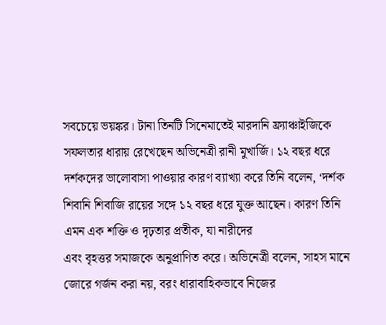সবচেয়ে ভয়ঙ্কর। টানা তিনটি সিনেমাতেই মারদানি ফ্র্যাঞ্চাইজিকে সফলতার ধারায় রেখেছেন অভিনেত্রী রানী মুখার্জি। ১২ বছর ধরে দর্শকদের ভালোবাসা পাওয়ার কারণ ব্যাখ্যা করে তিনি বলেন, ‘দর্শক শিবানি শিবাজি রায়ের সঙ্গে ১২ বছর ধরে যুক্ত আছেন। কারণ তিনি এমন এক শক্তি ও দৃঢ়তার প্রতীক, যা নারীদের
এবং বৃহত্তর সমাজকে অনুপ্রাণিত করে। অভিনেত্রী বলেন, সাহস মানে জোরে গর্জন করা নয়, বরং ধারাবাহিকভাবে নিজের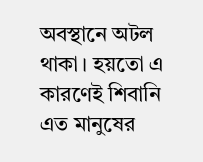অবস্থানে অটল থাকা। হয়তো এ কারণেই শিবানি এত মানুষের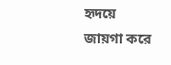হৃদয়ে জায়গা করে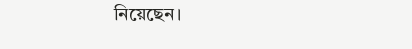নিয়েছেন।